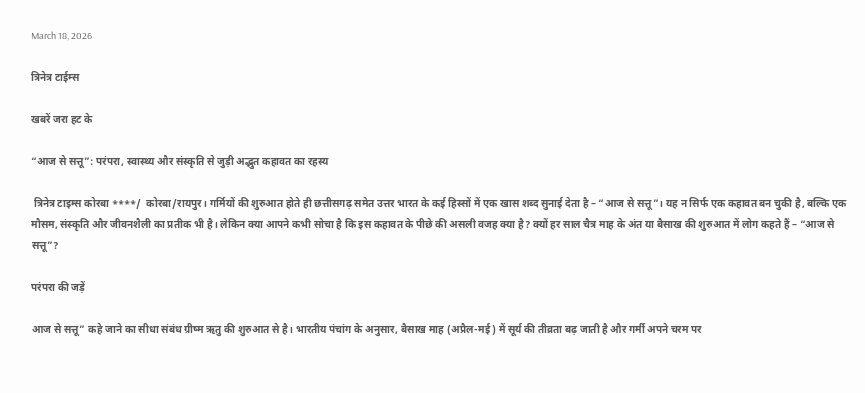March 18, 2026

त्रिनेत्र टाईम्स

खबरें जरा हट के

“आज से सत्तू”: परंपरा, स्वास्थ्य और संस्कृति से जुड़ी अद्भुत कहावत का रहस्य

 त्रिनेत्र टाइम्स कोरबा ****/  कोरबा/रायपुर। गर्मियों की शुरुआत होते ही छत्तीसगढ़ समेत उत्तर भारत के कई हिस्सों में एक खास शब्द सुनाई देता है – “आज से सत्तू”। यह न सिर्फ एक कहावत बन चुकी है, बल्कि एक मौसम, संस्कृति और जीवनशैली का प्रतीक भी है। लेकिन क्या आपने कभी सोचा है कि इस कहावत के पीछे की असली वजह क्या है? क्यों हर साल चैत्र माह के अंत या बैसाख की शुरुआत में लोग कहते हैं – “आज से सत्तू”?

परंपरा की जड़ें

आज से सत्तू” कहे जाने का सीधा संबंध ग्रीष्म ऋतु की शुरुआत से है। भारतीय पंचांग के अनुसार, बैसाख माह (अप्रैल-मई) में सूर्य की तीव्रता बढ़ जाती है और गर्मी अपने चरम पर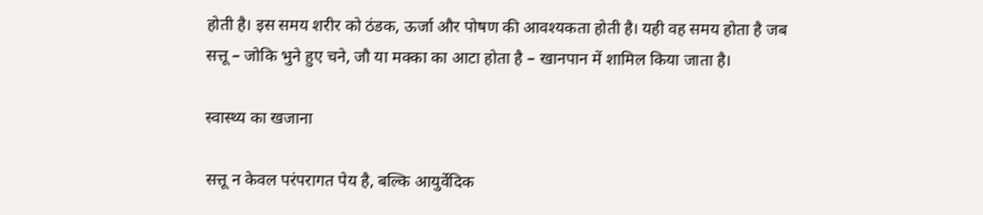होती है। इस समय शरीर को ठंडक, ऊर्जा और पोषण की आवश्यकता होती है। यही वह समय होता है जब सत्तू – जोकि भुने हुए चने, जौ या मक्का का आटा होता है – खानपान में शामिल किया जाता है।

स्वास्थ्य का खजाना

सत्तू न केवल परंपरागत पेय है, बल्कि आयुर्वेदिक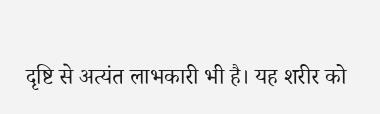दृष्टि से अत्यंत लाभकारी भी है। यह शरीर को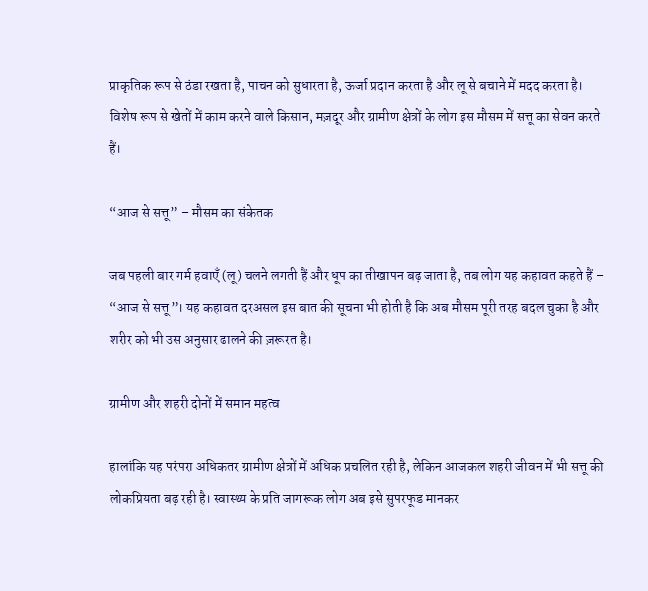प्राकृतिक रूप से ठंडा रखता है, पाचन को सुधारता है, ऊर्जा प्रदान करता है और लू से बचाने में मदद करता है। विशेष रूप से खेतों में काम करने वाले किसान, मज़दूर और ग्रामीण क्षेत्रों के लोग इस मौसम में सत्तू का सेवन करते हैं।

“आज से सत्तू” – मौसम का संकेतक

जब पहली बार गर्म हवाएँ (लू) चलने लगती हैं और धूप का तीखापन बढ़ जाता है, तब लोग यह कहावत कहते हैं – “आज से सत्तू”। यह कहावत दरअसल इस बात की सूचना भी होती है कि अब मौसम पूरी तरह बदल चुका है और शरीर को भी उस अनुसार ढालने की ज़रूरत है।

ग्रामीण और शहरी दोनों में समान महत्व

हालांकि यह परंपरा अधिकतर ग्रामीण क्षेत्रों में अधिक प्रचलित रही है, लेकिन आजकल शहरी जीवन में भी सत्तू की लोकप्रियता बढ़ रही है। स्वास्थ्य के प्रति जागरूक लोग अब इसे सुपरफूड मानकर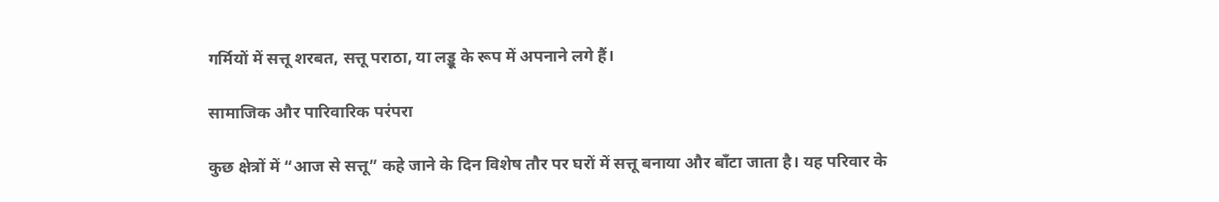गर्मियों में सत्तू शरबत, सत्तू पराठा, या लड्डू के रूप में अपनाने लगे हैं।

सामाजिक और पारिवारिक परंपरा

कुछ क्षेत्रों में “आज से सत्तू” कहे जाने के दिन विशेष तौर पर घरों में सत्तू बनाया और बाँटा जाता है। यह परिवार के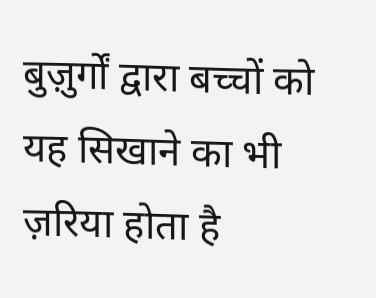बुज़ुर्गों द्वारा बच्चों को यह सिखाने का भी ज़रिया होता है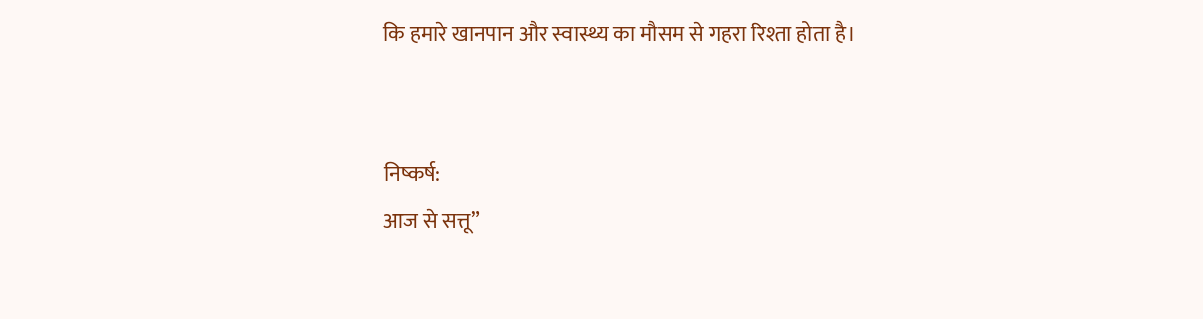कि हमारे खानपान और स्वास्थ्य का मौसम से गहरा रिश्ता होता है।


निष्कर्ष:
आज से सत्तू”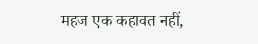महज एक कहावत नहीं,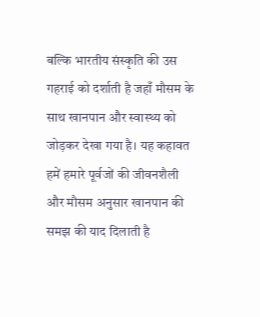बल्कि भारतीय संस्कृति की उस गहराई को दर्शाती है जहाँ मौसम के साथ खानपान और स्वास्थ्य को जोड़कर देखा गया है। यह कहावत हमें हमारे पूर्वजों की जीवनशैली और मौसम अनुसार खानपान की समझ की याद दिलाती है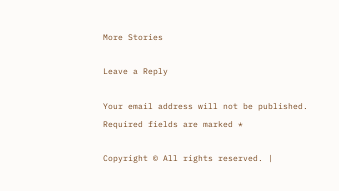More Stories

Leave a Reply

Your email address will not be published. Required fields are marked *

Copyright © All rights reserved. |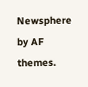Newsphere by AF themes.